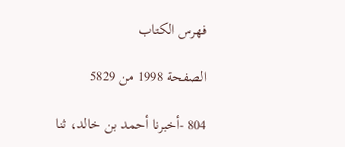فهرس الكتاب

الصفحة 1998 من 5829

804 -أخبرنا أحمد بن خالد، ثنا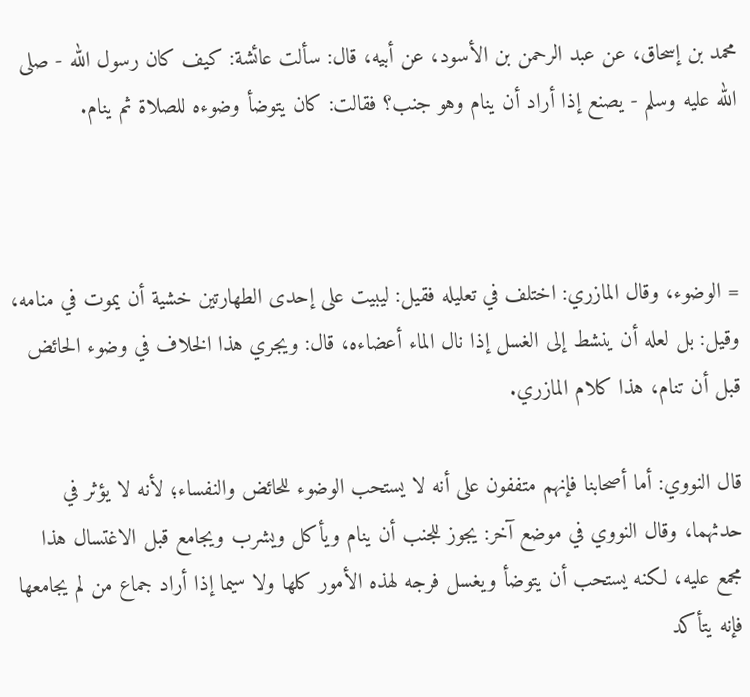محمد بن إسحاق، عن عبد الرحمن بن الأسود، عن أبيه، قال: سألت عائشة: كيف كان رسول الله - صلى الله عليه وسلم - يصنع إذا أراد أن ينام وهو جنب؟ فقالت: كان يتوضأ وضوءه للصلاة ثم ينام.



= الوضوء، وقال المازري: اختلف في تعليله فقيل: ليبيت على إحدى الطهارتين خشية أن يموت في منامه، وقيل: بل لعله أن ينشط إلى الغسل إذا نال الماء أعضاءه، قال: ويجري هذا الخلاف في وضوء الحائض قبل أن تنام، هذا كلام المازري.

قال النووي: أما أصحابنا فإنهم متففون على أنه لا يستحب الوضوء للحائض والنفساء؛ لأنه لا يؤثر في حدثهما، وقال النووي في موضع آخر: يجوز للجنب أن ينام ويأكل ويشرب ويجامع قبل الاغتسال هذا مجمع عليه، لكنه يستحب أن يتوضأ ويغسل فرجه لهذه الأمور كلها ولا سيما إذا أراد جماع من لم يجامعها فإنه يتأكد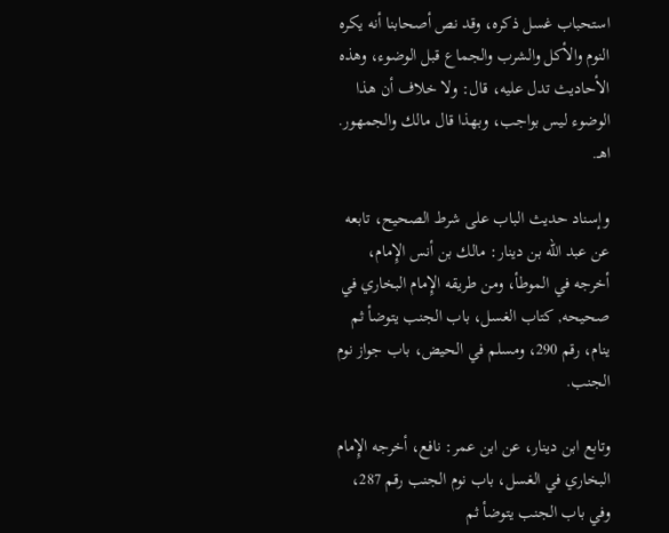استحباب غسل ذكره، وقد نص أصحابنا أنه يكره النوم والأكل والشرب والجماع قبل الوضوء، وهذه الأحاديث تدل عليه، قال: ولا خلاف أن هذا الوضوء ليس بواجب، وبهذا قال مالك والجمهور. اهـ.

وإسناد حديث الباب على شرط الصحيح، تابعه عن عبد الله بن دينار: مالك بن أنس الإِمام، أخرجه في الموطأ، ومن طريقه الإِمام البخاري في صحيحه, كتاب الغسل، باب الجنب يتوضأ ثم ينام، رقم 290، ومسلم في الحيض، باب جواز نوم الجنب.

وتابع ابن دينار، عن ابن عمر: نافع، أخرجه الإِمام البخاري في الغسل، باب نوم الجنب رقم 287، وفي باب الجنب يتوضأ ثم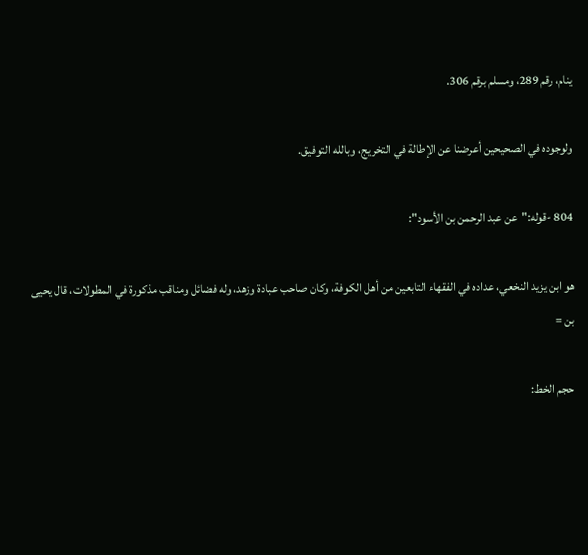ينام، رقم 289، ومسلم برقم 306.

ولوجوده في الصحيحين أعرضنا عن الإطالة في التخريج، وبالله التوفيق.

804 -قوله:"عن عبد الرحمن بن الأسود":

هو ابن يزيد النخعي، عداده في الفقهاء التابعين من أهل الكوفة، وكان صاحب عبادة وزهد، وله فضائل ومناقب مذكورة في المطولات، قال يحيى بن =

حجم الخط: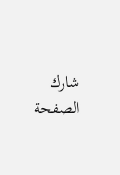شارك الصفحة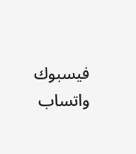فيسبوك واتساب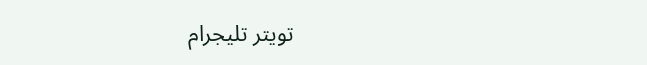تويتر تليجرام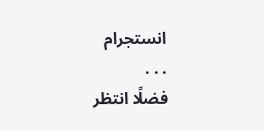انستجرام
. . .
فضلًا انتظر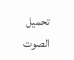تحميل الصوت